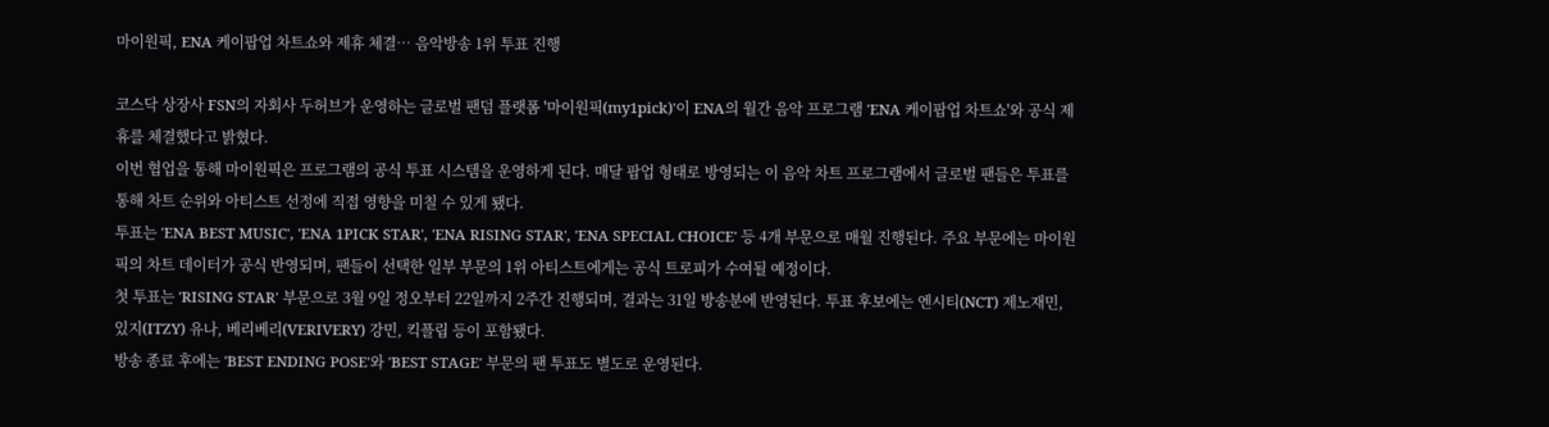마이원픽, ENA 케이팝업 차트쇼와 제휴 체결… 음악방송 1위 투표 진행

코스닥 상장사 FSN의 자회사 두허브가 운영하는 글로벌 팬덤 플랫폼 '마이원픽(my1pick)'이 ENA의 월간 음악 프로그램 'ENA 케이팝업 차트쇼'와 공식 제휴를 체결했다고 밝혔다.
이번 협업을 통해 마이원픽은 프로그램의 공식 투표 시스템을 운영하게 된다. 매달 팝업 형태로 방영되는 이 음악 차트 프로그램에서 글로벌 팬들은 투표를 통해 차트 순위와 아티스트 선정에 직접 영향을 미칠 수 있게 됐다.
투표는 'ENA BEST MUSIC', 'ENA 1PICK STAR', 'ENA RISING STAR', 'ENA SPECIAL CHOICE' 등 4개 부문으로 매월 진행된다. 주요 부문에는 마이원픽의 차트 데이터가 공식 반영되며, 팬들이 선택한 일부 부문의 1위 아티스트에게는 공식 트로피가 수여될 예정이다.
첫 투표는 'RISING STAR' 부문으로 3월 9일 정오부터 22일까지 2주간 진행되며, 결과는 31일 방송분에 반영된다. 투표 후보에는 엔시티(NCT) 제노재민, 있지(ITZY) 유나, 베리베리(VERIVERY) 강민, 킥플립 등이 포함됐다.
방송 종료 후에는 'BEST ENDING POSE'와 'BEST STAGE' 부문의 팬 투표도 별도로 운영된다.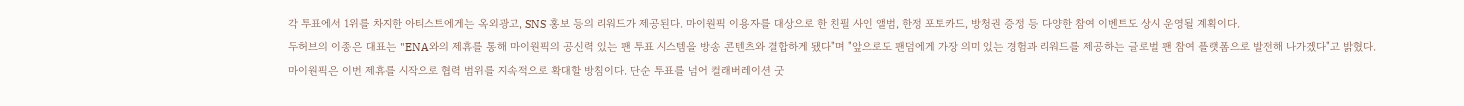각 투표에서 1위를 차지한 아티스트에게는 옥외광고, SNS 홍보 등의 리워드가 제공된다. 마이원픽 이용자를 대상으로 한 친필 사인 앨범, 한정 포토카드, 방청권 증정 등 다양한 참여 이벤트도 상시 운영될 계획이다.
두허브의 이종은 대표는 "ENA와의 제휴를 통해 마이원픽의 공신력 있는 팬 투표 시스템을 방송 콘텐츠와 결합하게 됐다"며 "앞으로도 팬덤에게 가장 의미 있는 경험과 리워드를 제공하는 글로벌 팬 참여 플랫폼으로 발전해 나가겠다"고 밝혔다.
마이원픽은 이번 제휴를 시작으로 협력 범위를 지속적으로 확대할 방침이다. 단순 투표를 넘어 컬래버레이션 굿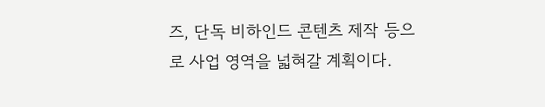즈, 단독 비하인드 콘텐츠 제작 등으로 사업 영역을 넓혀갈 계획이다.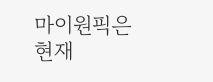마이원픽은 현재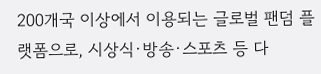200개국 이상에서 이용되는 글로벌 팬덤 플랫폼으로, 시상식·방송·스포츠 등 다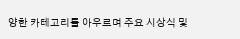양한 카테고리를 아우르며 주요 시상식 및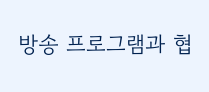방송 프로그램과 협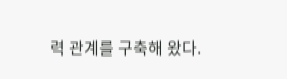력 관계를 구축해 왔다.